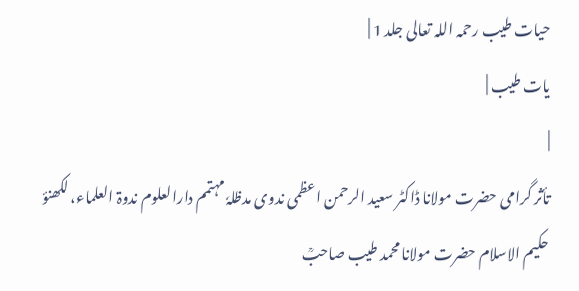حیات طیب رحمہ اللہ تعالی جلد 1 |
یات طیب |
|
تأثر گرامی حضرت مولانا ڈاکٹر سعید الرحمن اعظمی ندوی مدظلہٗ مہتمم دارالعلوم ندوۃ العلماء، لکھنؤ حکیم الاسلام حضرت مولانا محمد طیب صاحبؒ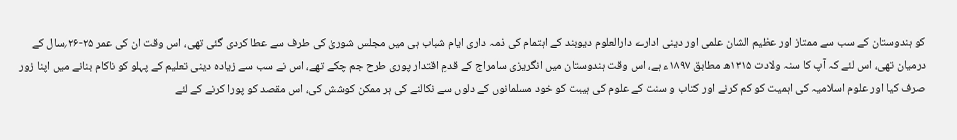کو ہندوستان کے سب سے ممتاز اور عظیم الشان علمی اور دینی ادارے دارالعلوم دیوبند کے اہتمام کی ذمہ داری ایام شباب ہی میں مجلس شوریٰ کی طرف سے عطا کردی گئی تھی، اس وقت ان کی عمر ۲۵-۲۶؍سال کے درمیان تھی، اس لئے کہ آپ کا سنہ ولادت ۱۳۱۵ھ مطابق ۱۸۹۷ء ہے، اس وقت ہندوستان میں انگریزی سامراج کے قدمِ اقتدار پوری طرح جم چکے تھے، اس نے سب سے زیادہ دینی تعلیم کے پہلو کو ناکام بنانے میں اپنا زور صرف کیا اور علوم اسلامیہ کی اہمیت کو کم کرنے اور کتاب و سنت کے علوم کی ہیبت کو خود مسلمانوں کے دلوں سے نکالنے کی ہر ممکن کوشش کی، اس مقصد کو پورا کرنے کے لئے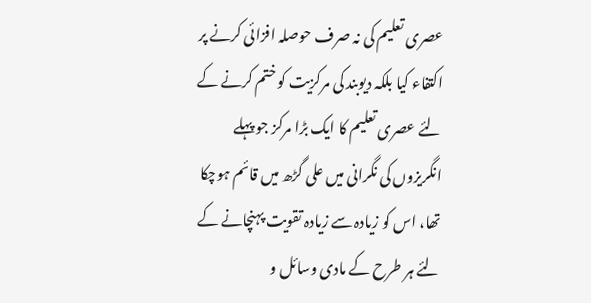عصری تعلیم کی نہ صرف حوصلہ افزائی کرنے پر اکتفاء کیا بلکہ دیوبند کی مرکزیت کو ختم کرنے کے لئے عصری تعلیم کا ایک بڑا مرکز جو پہلے انگریزوں کی نگرانی میں علی گڑھ میں قائم ہوچکا تھا، اس کو زیادہ سے زیادہ تقویت پہنچانے کے لئے ہر طرح کے مادی وسائل و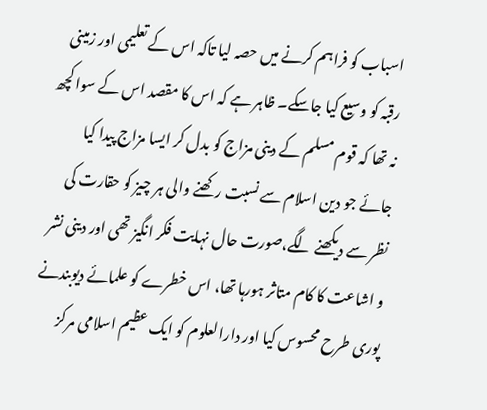اسباب کو فراہم کرنے میں حصہ لیا تاکہ اس کے تعلیمی اور زمینی رقبہ کو وسیع کیا جاسکے۔ ظاہر ہے کہ اس کا مقصد اس کے سوا کچھ نہ تھا کہ قوم مسلم کے دینی مزاج کو بدل کر ایسا مزاج پیدا کیا جائے جو دین اسلام سے نسبت رکھنے والی ہر چیز کو حقارت کی نظر سے دیکھنے لگے،صورت حال نہایت فکر انگیز تھی اور دینی نشر و اشاعت کا کام متاثر ہورہا تھا، اس خطرے کو علمائے دیوبندنے پوری طرح محسوس کیا اور دارالعلوم کو ایک عظیم اسلامی مرکز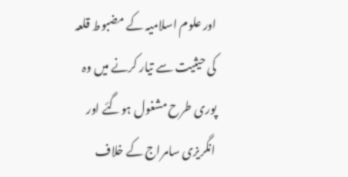اور علوم اسلامیہ کے مضبوط قلعہ کی حیثیت سے تیار کرنے میں وہ پوری طرح مشغول ہوگئے اور انگریزی سامراج کے خلاف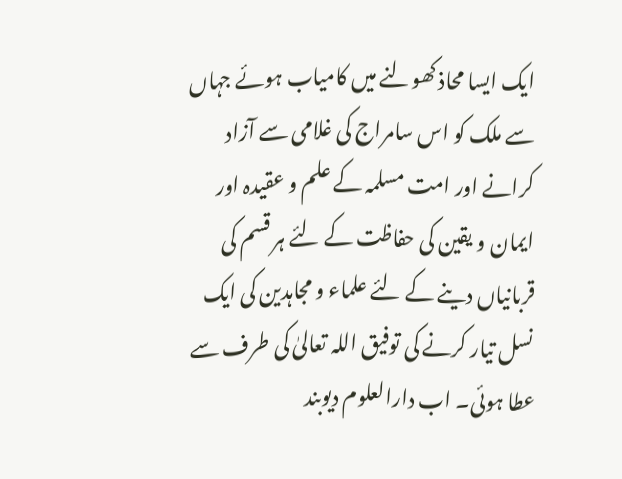ایک ایسا محاذ کھولنے میں کامیاب ہوئے جہاں سے ملک کو اس سامراج کی غلامی سے آزاد کرانے اور امت مسلمہ کے علم و عقیدہ اور ایمان و یقین کی حفاظت کے لئے ہر قسم کی قربانیاں دینے کے لئے علماء و مجاہدین کی ایک نسل تیار کرنے کی توفیق اللہ تعالیٰ کی طرف سے عطا ہوئی۔ اب دارالعلوم دیوبند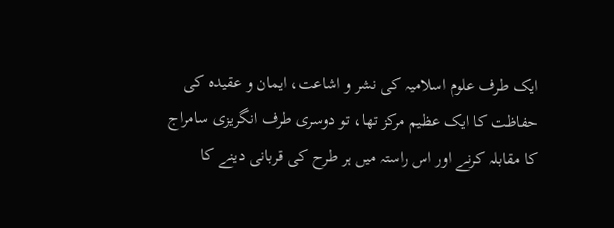ایک طرف علوم اسلامیہ کی نشر و اشاعت، ایمان و عقیدہ کی حفاظت کا ایک عظیم مرکز تھا، تو دوسری طرف انگریزی سامراج کا مقابلہ کرنے اور اس راستہ میں ہر طرح کی قربانی دینے کا